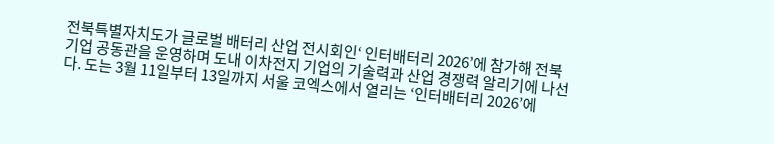전북특별자치도가 글로벌 배터리 산업 전시회인‘ 인터배터리 2026’에 참가해 전북 기업 공동관을 운영하며 도내 이차전지 기업의 기술력과 산업 경쟁력 알리기에 나선다. 도는 3월 11일부터 13일까지 서울 코엑스에서 열리는 ‘인터배터리 2026’에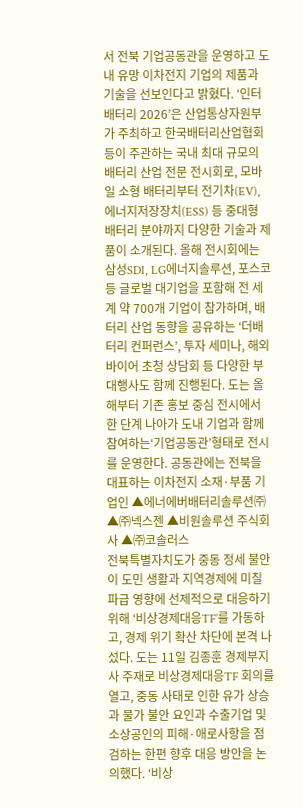서 전북 기업공동관을 운영하고 도내 유망 이차전지 기업의 제품과 기술을 선보인다고 밝혔다. ‘인터배터리 2026’은 산업통상자원부가 주최하고 한국배터리산업협회 등이 주관하는 국내 최대 규모의 배터리 산업 전문 전시회로, 모바일 소형 배터리부터 전기차(EV), 에너지저장장치(ESS) 등 중대형 배터리 분야까지 다양한 기술과 제품이 소개된다. 올해 전시회에는 삼성SDI, LG에너지솔루션, 포스코 등 글로벌 대기업을 포함해 전 세계 약 700개 기업이 참가하며, 배터리 산업 동향을 공유하는 ‘더배터리 컨퍼런스’, 투자 세미나, 해외 바이어 초청 상담회 등 다양한 부대행사도 함께 진행된다. 도는 올해부터 기존 홍보 중심 전시에서 한 단계 나아가 도내 기업과 함께 참여하는‘기업공동관’형태로 전시를 운영한다. 공동관에는 전북을 대표하는 이차전지 소재·부품 기업인 ▲에너에버배터리솔루션㈜ ▲㈜넥스젠 ▲비원솔루션 주식회사 ▲㈜코솔러스
전북특별자치도가 중동 정세 불안이 도민 생활과 지역경제에 미칠 파급 영향에 선제적으로 대응하기 위해 ‘비상경제대응TF’를 가동하고, 경제 위기 확산 차단에 본격 나섰다. 도는 11일 김종훈 경제부지사 주재로 비상경제대응TF 회의를 열고, 중동 사태로 인한 유가 상승과 물가 불안 요인과 수출기업 및 소상공인의 피해·애로사항을 점검하는 한편 향후 대응 방안을 논의했다. ‘비상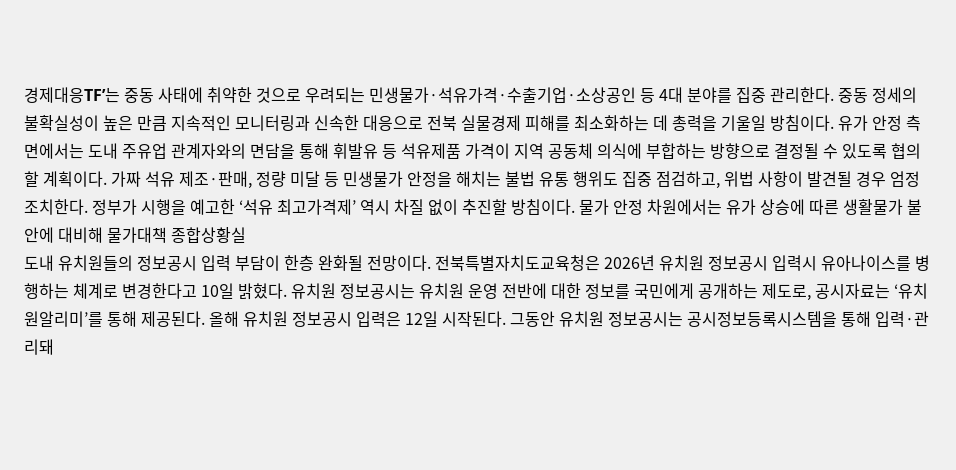경제대응TF’는 중동 사태에 취약한 것으로 우려되는 민생물가·석유가격·수출기업·소상공인 등 4대 분야를 집중 관리한다. 중동 정세의 불확실성이 높은 만큼 지속적인 모니터링과 신속한 대응으로 전북 실물경제 피해를 최소화하는 데 총력을 기울일 방침이다. 유가 안정 측면에서는 도내 주유업 관계자와의 면담을 통해 휘발유 등 석유제품 가격이 지역 공동체 의식에 부합하는 방향으로 결정될 수 있도록 협의할 계획이다. 가짜 석유 제조·판매, 정량 미달 등 민생물가 안정을 해치는 불법 유통 행위도 집중 점검하고, 위법 사항이 발견될 경우 엄정 조치한다. 정부가 시행을 예고한 ‘석유 최고가격제’ 역시 차질 없이 추진할 방침이다. 물가 안정 차원에서는 유가 상승에 따른 생활물가 불안에 대비해 물가대책 종합상황실
도내 유치원들의 정보공시 입력 부담이 한층 완화될 전망이다. 전북특별자치도교육청은 2026년 유치원 정보공시 입력시 유아나이스를 병행하는 체계로 변경한다고 10일 밝혔다. 유치원 정보공시는 유치원 운영 전반에 대한 정보를 국민에게 공개하는 제도로, 공시자료는 ‘유치원알리미’를 통해 제공된다. 올해 유치원 정보공시 입력은 12일 시작된다. 그동안 유치원 정보공시는 공시정보등록시스템을 통해 입력·관리돼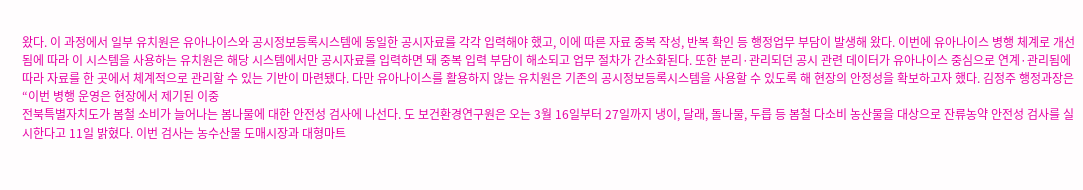왔다. 이 과정에서 일부 유치원은 유아나이스와 공시정보등록시스템에 동일한 공시자료를 각각 입력해야 했고, 이에 따른 자료 중복 작성, 반복 확인 등 행정업무 부담이 발생해 왔다. 이번에 유아나이스 병행 체계로 개선됨에 따라 이 시스템을 사용하는 유치원은 해당 시스템에서만 공시자료를 입력하면 돼 중복 입력 부담이 해소되고 업무 절차가 간소화된다. 또한 분리·관리되던 공시 관련 데이터가 유아나이스 중심으로 연계·관리됨에 따라 자료를 한 곳에서 체계적으로 관리할 수 있는 기반이 마련됐다. 다만 유아나이스를 활용하지 않는 유치원은 기존의 공시정보등록시스템을 사용할 수 있도록 해 현장의 안정성을 확보하고자 했다. 김정주 행정과장은 “이번 병행 운영은 현장에서 제기된 이중
전북특별자치도가 봄철 소비가 늘어나는 봄나물에 대한 안전성 검사에 나선다. 도 보건환경연구원은 오는 3월 16일부터 27일까지 냉이, 달래, 돌나물, 두릅 등 봄철 다소비 농산물을 대상으로 잔류농약 안전성 검사를 실시한다고 11일 밝혔다. 이번 검사는 농수산물 도매시장과 대형마트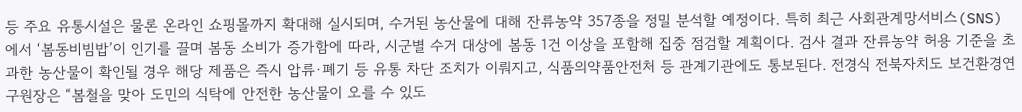등 주요 유통시설은 물론 온라인 쇼핑몰까지 확대해 실시되며, 수거된 농산물에 대해 잔류농약 357종을 정밀 분석할 예정이다. 특히 최근 사회관계망서비스(SNS)에서 ‘봄동비빔밥’이 인기를 끌며 봄동 소비가 증가함에 따라, 시군별 수거 대상에 봄동 1건 이상을 포함해 집중 점검할 계획이다. 검사 결과 잔류농약 허용 기준을 초과한 농산물이 확인될 경우 해당 제품은 즉시 압류·폐기 등 유통 차단 조치가 이뤄지고, 식품의약품안전처 등 관계기관에도 통보된다. 전경식 전북자치도 보건환경연구원장은 “봄철을 맞아 도민의 식탁에 안전한 농산물이 오를 수 있도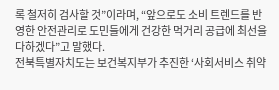록 철저히 검사할 것”이라며, “앞으로도 소비 트렌드를 반영한 안전관리로 도민들에게 건강한 먹거리 공급에 최선을 다하겠다”고 말했다.
전북특별자치도는 보건복지부가 추진한 ‘사회서비스 취약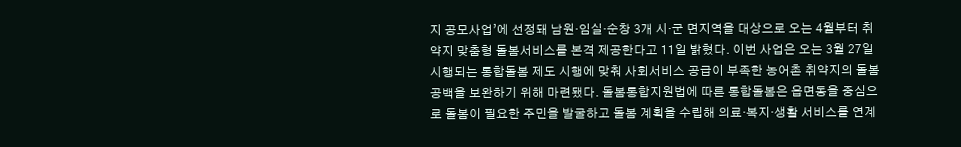지 공모사업’에 선정돼 남원·임실·순창 3개 시·군 면지역을 대상으로 오는 4월부터 취약지 맞춤형 돌봄서비스를 본격 제공한다고 11일 밝혔다. 이번 사업은 오는 3월 27일 시행되는 통합돌봄 제도 시행에 맞춰 사회서비스 공급이 부족한 농어촌 취약지의 돌봄 공백을 보완하기 위해 마련됐다. 돌봄통합지원법에 따른 통합돌봄은 읍면동을 중심으로 돌봄이 필요한 주민을 발굴하고 돌봄 계획을 수립해 의료·복지·생활 서비스를 연계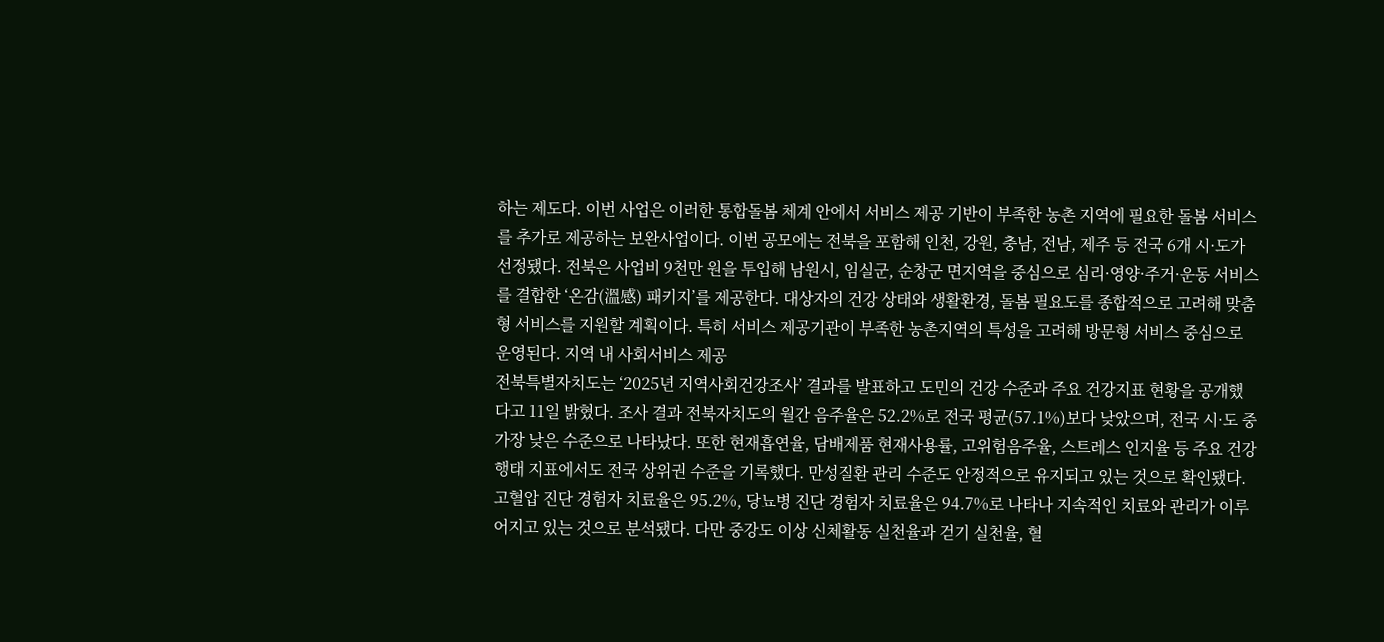하는 제도다. 이번 사업은 이러한 통합돌봄 체계 안에서 서비스 제공 기반이 부족한 농촌 지역에 필요한 돌봄 서비스를 추가로 제공하는 보완사업이다. 이번 공모에는 전북을 포함해 인천, 강원, 충남, 전남, 제주 등 전국 6개 시·도가 선정됐다. 전북은 사업비 9천만 원을 투입해 남원시, 임실군, 순창군 면지역을 중심으로 심리·영양·주거·운동 서비스를 결합한 ‘온감(溫感) 패키지’를 제공한다. 대상자의 건강 상태와 생활환경, 돌봄 필요도를 종합적으로 고려해 맞춤형 서비스를 지원할 계획이다. 특히 서비스 제공기관이 부족한 농촌지역의 특성을 고려해 방문형 서비스 중심으로 운영된다. 지역 내 사회서비스 제공
전북특별자치도는 ‘2025년 지역사회건강조사’ 결과를 발표하고 도민의 건강 수준과 주요 건강지표 현황을 공개했다고 11일 밝혔다. 조사 결과 전북자치도의 월간 음주율은 52.2%로 전국 평균(57.1%)보다 낮았으며, 전국 시·도 중 가장 낮은 수준으로 나타났다. 또한 현재흡연율, 담배제품 현재사용률, 고위험음주율, 스트레스 인지율 등 주요 건강행태 지표에서도 전국 상위권 수준을 기록했다. 만성질환 관리 수준도 안정적으로 유지되고 있는 것으로 확인됐다. 고혈압 진단 경험자 치료율은 95.2%, 당뇨병 진단 경험자 치료율은 94.7%로 나타나 지속적인 치료와 관리가 이루어지고 있는 것으로 분석됐다. 다만 중강도 이상 신체활동 실천율과 걷기 실천율, 혈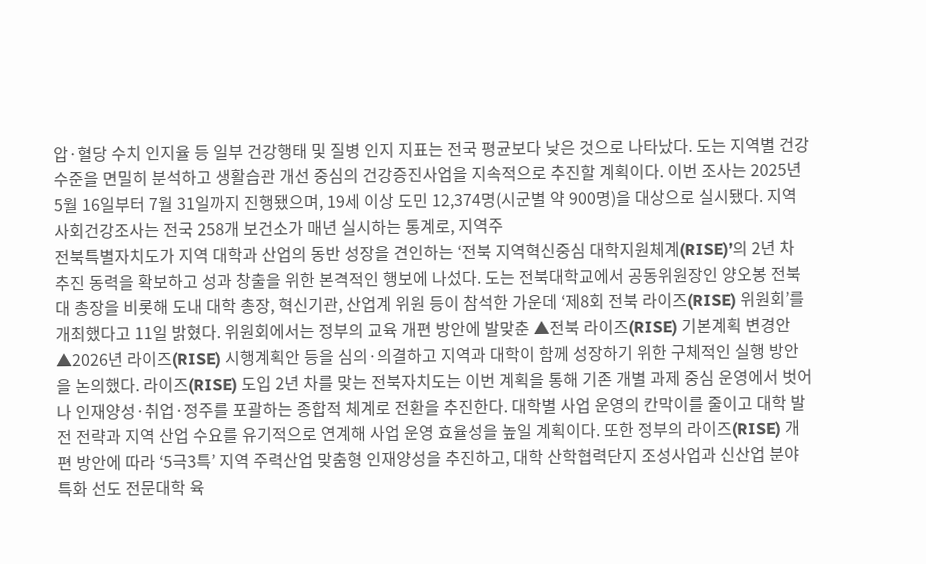압·혈당 수치 인지율 등 일부 건강행태 및 질병 인지 지표는 전국 평균보다 낮은 것으로 나타났다. 도는 지역별 건강 수준을 면밀히 분석하고 생활습관 개선 중심의 건강증진사업을 지속적으로 추진할 계획이다. 이번 조사는 2025년 5월 16일부터 7월 31일까지 진행됐으며, 19세 이상 도민 12,374명(시군별 약 900명)을 대상으로 실시됐다. 지역사회건강조사는 전국 258개 보건소가 매년 실시하는 통계로, 지역주
전북특별자치도가 지역 대학과 산업의 동반 성장을 견인하는 ‘전북 지역혁신중심 대학지원체계(RISE)’의 2년 차 추진 동력을 확보하고 성과 창출을 위한 본격적인 행보에 나섰다. 도는 전북대학교에서 공동위원장인 양오봉 전북대 총장을 비롯해 도내 대학 총장, 혁신기관, 산업계 위원 등이 참석한 가운데 ‘제8회 전북 라이즈(RISE) 위원회’를 개최했다고 11일 밝혔다. 위원회에서는 정부의 교육 개편 방안에 발맞춘 ▲전북 라이즈(RISE) 기본계획 변경안 ▲2026년 라이즈(RISE) 시행계획안 등을 심의·의결하고 지역과 대학이 함께 성장하기 위한 구체적인 실행 방안을 논의했다. 라이즈(RISE) 도입 2년 차를 맞는 전북자치도는 이번 계획을 통해 기존 개별 과제 중심 운영에서 벗어나 인재양성·취업·정주를 포괄하는 종합적 체계로 전환을 추진한다. 대학별 사업 운영의 칸막이를 줄이고 대학 발전 전략과 지역 산업 수요를 유기적으로 연계해 사업 운영 효율성을 높일 계획이다. 또한 정부의 라이즈(RISE) 개편 방안에 따라 ‘5극3특’ 지역 주력산업 맞춤형 인재양성을 추진하고, 대학 산학협력단지 조성사업과 신산업 분야 특화 선도 전문대학 육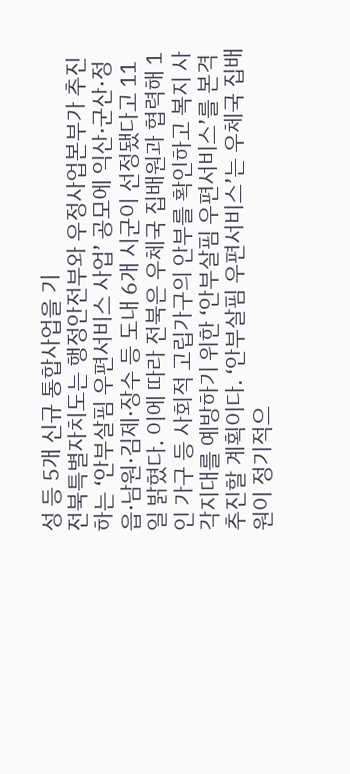성 등 5개 신규 통합사업을 기
전북특별자치도는 행정안전부와 우정사업본부가 추진하는 ‘안부살핌 우편서비스 사업’ 공모에 익산·군산·정읍·남원·김제·장수 등 도내 6개 시군이 선정됐다고 11일 밝혔다. 이에 따라 전북은 우체국 집배원과 협력해 1인 가구 등 사회적 고립가구의 안부를 확인하고 복지 사각지대를 예방하기 위한 ‘안부살핌 우편서비스’를 본격 추진할 계획이다. ‘안부살핌 우편서비스’는 우체국 집배원이 정기적으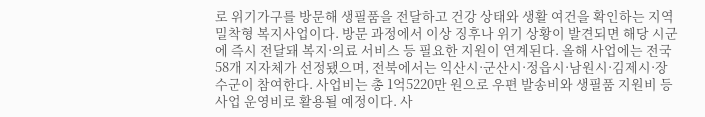로 위기가구를 방문해 생필품을 전달하고 건강 상태와 생활 여건을 확인하는 지역 밀착형 복지사업이다. 방문 과정에서 이상 징후나 위기 상황이 발견되면 해당 시군에 즉시 전달돼 복지·의료 서비스 등 필요한 지원이 연계된다. 올해 사업에는 전국 58개 지자체가 선정됐으며, 전북에서는 익산시·군산시·정읍시·남원시·김제시·장수군이 참여한다. 사업비는 총 1억5220만 원으로 우편 발송비와 생필품 지원비 등 사업 운영비로 활용될 예정이다. 사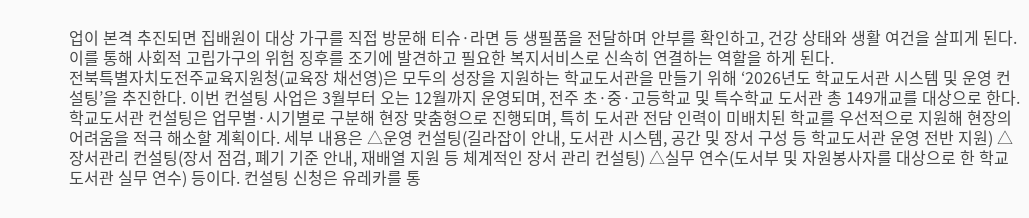업이 본격 추진되면 집배원이 대상 가구를 직접 방문해 티슈·라면 등 생필품을 전달하며 안부를 확인하고, 건강 상태와 생활 여건을 살피게 된다. 이를 통해 사회적 고립가구의 위험 징후를 조기에 발견하고 필요한 복지서비스로 신속히 연결하는 역할을 하게 된다.
전북특별자치도전주교육지원청(교육장 채선영)은 모두의 성장을 지원하는 학교도서관을 만들기 위해 ‘2026년도 학교도서관 시스템 및 운영 컨설팅’을 추진한다. 이번 컨설팅 사업은 3월부터 오는 12월까지 운영되며, 전주 초·중·고등학교 및 특수학교 도서관 총 149개교를 대상으로 한다. 학교도서관 컨설팅은 업무별·시기별로 구분해 현장 맞춤형으로 진행되며, 특히 도서관 전담 인력이 미배치된 학교를 우선적으로 지원해 현장의 어려움을 적극 해소할 계획이다. 세부 내용은 △운영 컨설팅(길라잡이 안내, 도서관 시스템, 공간 및 장서 구성 등 학교도서관 운영 전반 지원) △장서관리 컨설팅(장서 점검, 폐기 기준 안내, 재배열 지원 등 체계적인 장서 관리 컨설팅) △실무 연수(도서부 및 자원봉사자를 대상으로 한 학교도서관 실무 연수) 등이다. 컨설팅 신청은 유레카를 통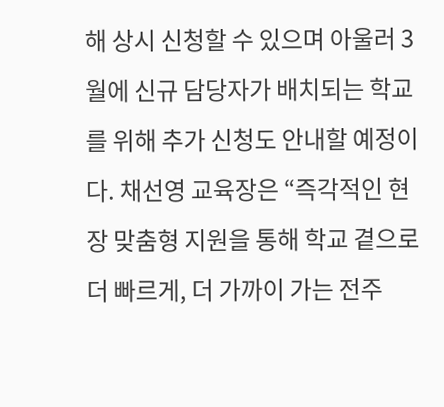해 상시 신청할 수 있으며 아울러 3월에 신규 담당자가 배치되는 학교를 위해 추가 신청도 안내할 예정이다. 채선영 교육장은 “즉각적인 현장 맞춤형 지원을 통해 학교 곁으로 더 빠르게, 더 가까이 가는 전주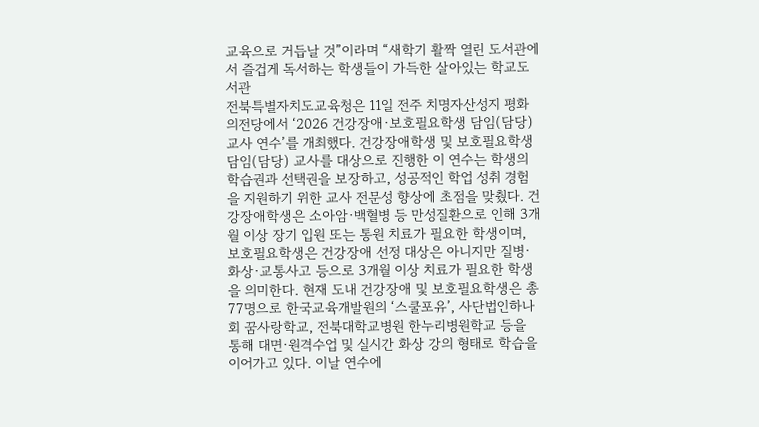교육으로 거듭날 것”이라며 “새학기 활짝 열린 도서관에서 즐겁게 독서하는 학생들이 가득한 살아있는 학교도서관
전북특별자치도교육청은 11일 전주 치명자산성지 평화의전당에서 ‘2026 건강장애·보호필요학생 담임(담당) 교사 연수’를 개최했다. 건강장애학생 및 보호필요학생 담임(담당) 교사를 대상으로 진행한 이 연수는 학생의 학습권과 선택권을 보장하고, 성공적인 학업 성취 경험을 지원하기 위한 교사 전문성 향상에 초점을 맞췄다. 건강장애학생은 소아암·백혈병 등 만성질환으로 인해 3개월 이상 장기 입원 또는 통원 치료가 필요한 학생이며, 보호필요학생은 건강장애 선정 대상은 아니지만 질병·화상·교통사고 등으로 3개월 이상 치료가 필요한 학생을 의미한다. 현재 도내 건강장애 및 보호필요학생은 총 77명으로 한국교육개발원의 ‘스쿨포유’, 사단법인하나회 꿈사랑학교, 전북대학교병원 한누리병원학교 등을 통해 대면·원격수업 및 실시간 화상 강의 형태로 학습을 이어가고 있다. 이날 연수에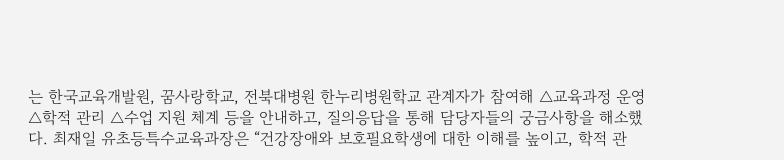는 한국교육개발원, 꿈사랑학교, 전북대병원 한누리병원학교 관계자가 참여해 △교육과정 운영 △학적 관리 △수업 지원 체계 등을 안내하고, 질의응답을 통해 담당자들의 궁금사항을 해소했다. 최재일 유초등특수교육과장은 “건강장애와 보호필요학생에 대한 이해를 높이고, 학적 관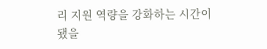리 지원 역량을 강화하는 시간이 됐을